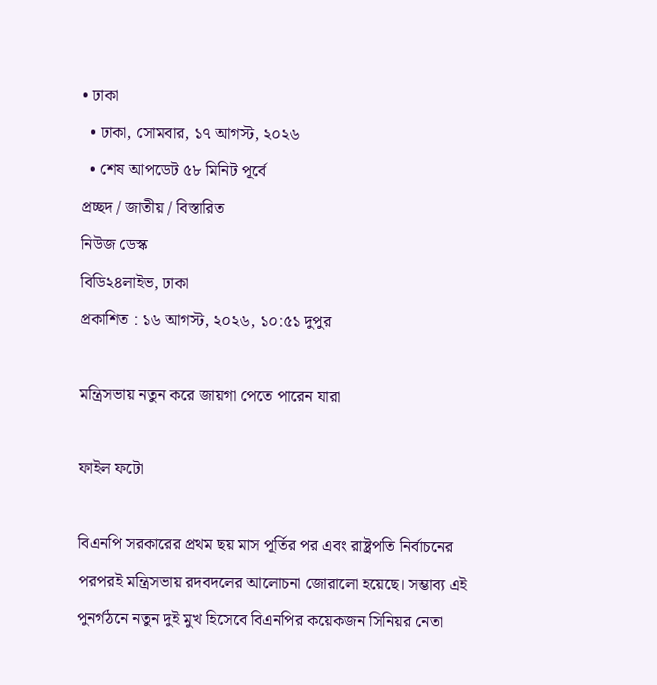• ঢাকা
  • ঢাকা, সোমবার, ১৭ আগস্ট, ২০২৬
  • শেষ আপডেট ৫৮ মিনিট পূর্বে
প্রচ্ছদ / জাতীয় / বিস্তারিত
নিউজ ডেস্ক
বিডি২৪লাইভ, ঢাকা
প্রকাশিত : ১৬ আগস্ট, ২০২৬, ১০:৫১ দুপুর

মন্ত্রিসভায় নতুন করে জায়গা পেতে পারেন যারা

ফাইল ফটো

বিএনপি সরকারের প্রথম ছয় মাস পূর্তির পর এবং রাষ্ট্রপতি নির্বাচনের পরপরই মন্ত্রিসভায় রদবদলের আলোচনা জোরালো হয়েছে। সম্ভাব্য এই পুনর্গঠনে নতুন দুই মুখ হিসেবে বিএনপির কয়েকজন সিনিয়র নেতা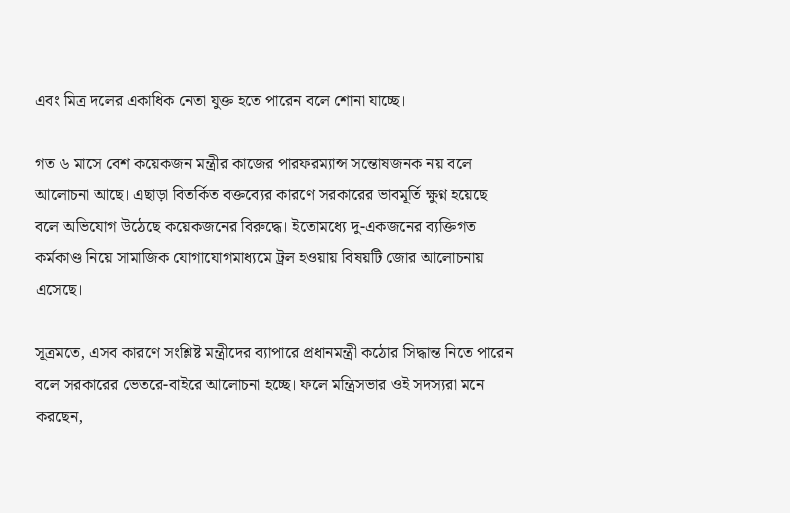এবং মিত্র দলের একাধিক নেতা যুক্ত হতে পারেন বলে শোনা যাচ্ছে।

গত ৬ মাসে বেশ কয়েকজন মন্ত্রীর কাজের পারফরম্যান্স সন্তোষজনক নয় বলে আলোচনা আছে। এছাড়া বিতর্কিত বক্তব্যের কারণে সরকারের ভাবমূর্তি ক্ষুণ্ন হয়েছে বলে অভিযোগ উঠেছে কয়েকজনের বিরুদ্ধে। ইতোমধ্যে দু-একজনের ব্যক্তিগত কর্মকাণ্ড নিয়ে সামাজিক যোগাযোগমাধ্যমে ট্রল হওয়ায় বিষয়টি জোর আলোচনায় এসেছে।

সূত্রমতে, এসব কারণে সংশ্লিষ্ট মন্ত্রীদের ব্যাপারে প্রধানমন্ত্রী কঠোর সিদ্ধান্ত নিতে পারেন বলে সরকারের ভেতরে-বাইরে আলোচনা হচ্ছে। ফলে মন্ত্রিসভার ওই সদস্যরা মনে করছেন,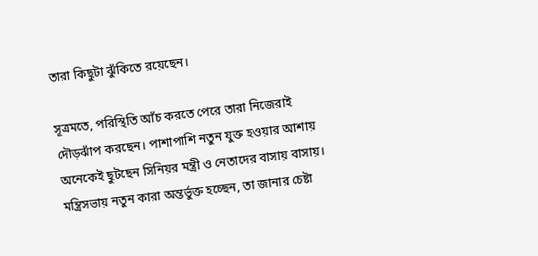তারা কিছুটা ঝুঁকিতে রয়েছেন।

সূত্রমতে, পরিস্থিতি আঁচ করতে পেরে তারা নিজেরাই দৌড়ঝাঁপ করছেন। পাশাপাশি নতুন যুক্ত হওয়ার আশায় অনেকেই ছুটছেন সিনিয়র মন্ত্রী ও নেতাদের বাসায় বাসায়। মন্ত্রিসভায় নতুন কারা অন্তর্ভুক্ত হচ্ছেন, তা জানার চেষ্টা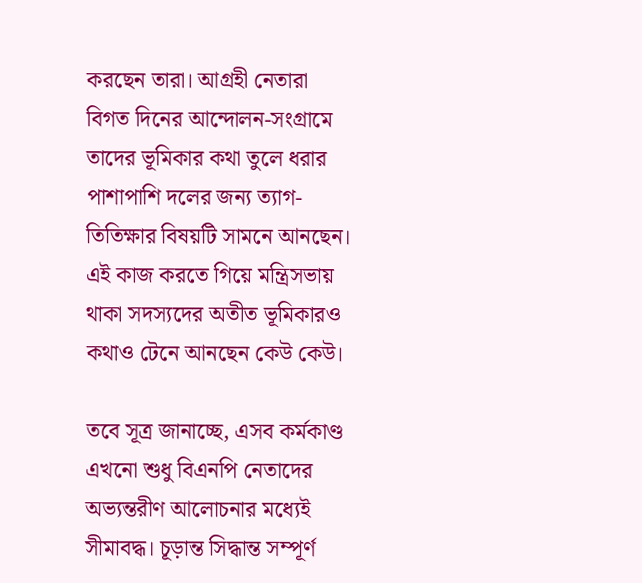করছেন তারা। আগ্রহী নেতারা বিগত দিনের আন্দোলন-সংগ্রামে তাদের ভূমিকার কথা তুলে ধরার পাশাপাশি দলের জন্য ত্যাগ-তিতিক্ষার বিষয়টি সামনে আনছেন। এই কাজ করতে গিয়ে মন্ত্রিসভায় থাকা সদস্যদের অতীত ভূমিকারও কথাও টেনে আনছেন কেউ কেউ।

তবে সূত্র জানাচ্ছে, এসব কর্মকাণ্ড এখনো শুধু বিএনপি নেতাদের অভ্যন্তরীণ আলোচনার মধ্যেই সীমাবদ্ধ। চূড়ান্ত সিদ্ধান্ত সম্পূর্ণ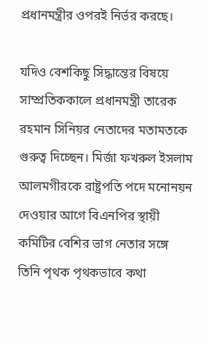প্রধানমন্ত্রীর ওপরই নির্ভর করছে।

যদিও বেশকিছু সিদ্ধান্তের বিষয়ে সাম্প্রতিককালে প্রধানমন্ত্রী তারেক রহমান সিনিয়র নেতাদের মতামতকে গুরুত্ব দিচ্ছেন। মির্জা ফখরুল ইসলাম আলমগীরকে রাষ্ট্রপতি পদে মনোনয়ন দেওয়ার আগে বিএনপির স্থায়ী কমিটির বেশির ভাগ নেতার সঙ্গে তিনি পৃথক পৃথকভাবে কথা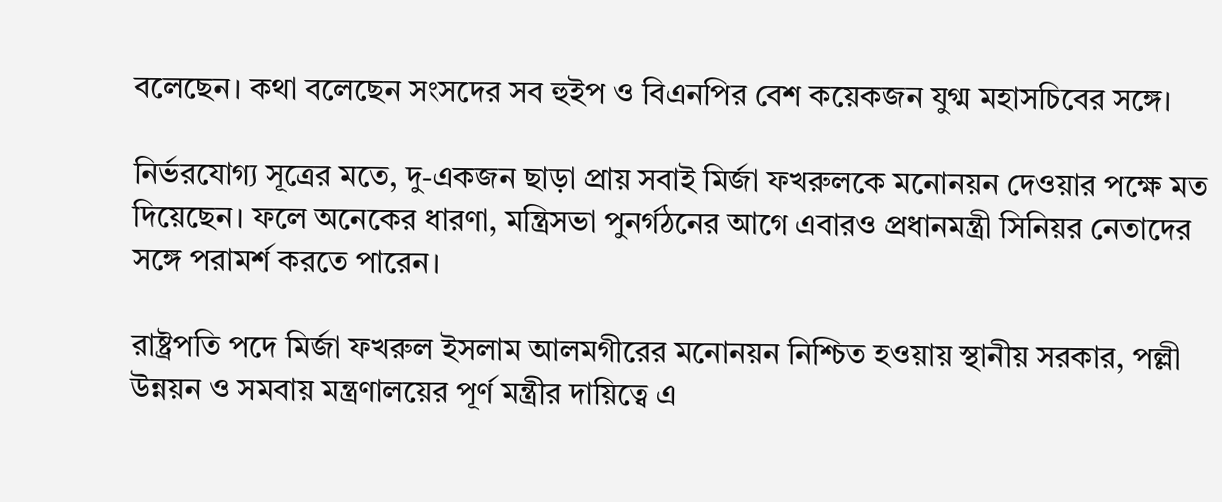বলেছেন। কথা বলেছেন সংসদের সব হুইপ ও বিএনপির বেশ কয়েকজন যুগ্ম মহাসচিবের সঙ্গে।

নির্ভরযোগ্য সূত্রের মতে, দু-একজন ছাড়া প্রায় সবাই মির্জা ফখরুলকে মনোনয়ন দেওয়ার পক্ষে মত দিয়েছেন। ফলে অনেকের ধারণা, মন্ত্রিসভা পুনর্গঠনের আগে এবারও প্রধানমন্ত্রী সিনিয়র নেতাদের সঙ্গে পরামর্শ করতে পারেন।

রাষ্ট্রপতি পদে মির্জা ফখরুল ইসলাম আলমগীরের মনোনয়ন নিশ্চিত হওয়ায় স্থানীয় সরকার, পল্লী উন্নয়ন ও সমবায় মন্ত্রণালয়ের পূর্ণ মন্ত্রীর দায়িত্বে এ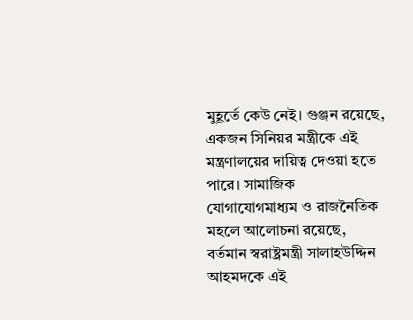মুহূর্তে কেউ নেই। গুঞ্জন রয়েছে, একজন সিনিয়র মন্ত্রীকে এই মন্ত্রণালয়ের দায়িত্ব দেওয়া হতে পারে। সামাজিক যোগাযোগমাধ্যম ও রাজনৈতিক মহলে আলোচনা রয়েছে, বর্তমান স্বরাষ্ট্রমন্ত্রী সালাহউদ্দিন আহমদকে এই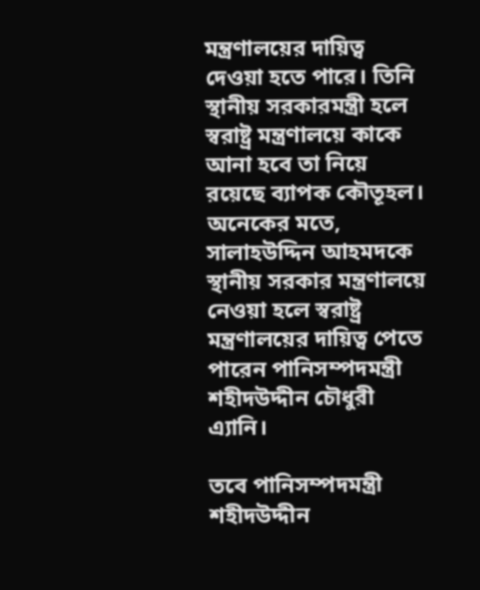মন্ত্রণালয়ের দায়িত্ব দেওয়া হতে পারে। তিনি স্থানীয় সরকারমন্ত্রী হলে স্বরাষ্ট্র মন্ত্রণালয়ে কাকে আনা হবে তা নিয়ে রয়েছে ব্যাপক কৌতূহল। অনেকের মতে, সালাহউদ্দিন আহমদকে স্থানীয় সরকার মন্ত্রণালয়ে নেওয়া হলে স্বরাষ্ট্র মন্ত্রণালয়ের দায়িত্ব পেতে পারেন পানিসম্পদমন্ত্রী শহীদউদ্দীন চৌধুরী এ্যানি।

তবে পানিসম্পদমন্ত্রী শহীদউদ্দীন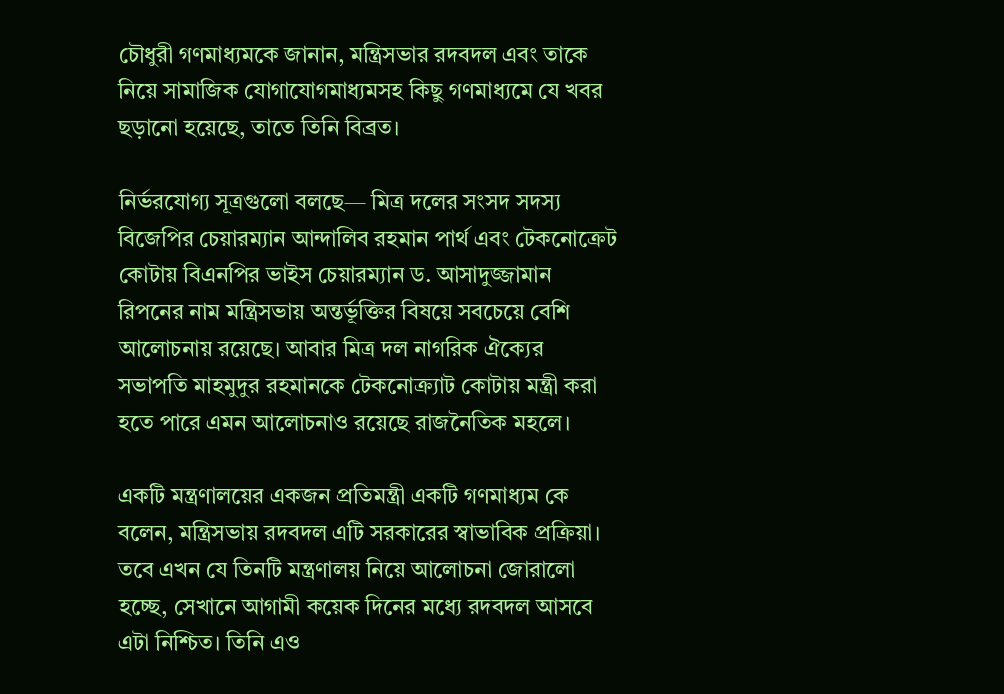চৌধুরী গণমাধ্যমকে জানান, মন্ত্রিসভার রদবদল এবং তাকে নিয়ে সামাজিক যোগাযোগমাধ্যমসহ কিছু গণমাধ্যমে যে খবর ছড়ানো হয়েছে, তাতে তিনি বিব্রত।

নির্ভরযোগ্য সূত্রগুলো বলছে— মিত্র দলের সংসদ সদস্য বিজেপির চেয়ারম্যান আন্দালিব রহমান পার্থ এবং টেকনোক্রেট কোটায় বিএনপির ভাইস চেয়ারম্যান ড. আসাদুজ্জামান রিপনের নাম মন্ত্রিসভায় অন্তর্ভূক্তির বিষয়ে সবচেয়ে বেশি আলোচনায় রয়েছে। আবার মিত্র দল নাগরিক ঐক্যের সভাপতি মাহমুদুর রহমানকে টেকনোক্র্যাট কোটায় মন্ত্রী করা হতে পারে এমন আলোচনাও রয়েছে রাজনৈতিক মহলে।

একটি মন্ত্রণালয়ের একজন প্রতিমন্ত্রী একটি গণমাধ্যম কে বলেন, মন্ত্রিসভায় রদবদল এটি সরকারের স্বাভাবিক প্রক্রিয়া। তবে এখন যে তিনটি মন্ত্রণালয় নিয়ে আলোচনা জোরালো হচ্ছে, সেখানে আগামী কয়েক দিনের মধ্যে রদবদল আসবে এটা নিশ্চিত। তিনি এও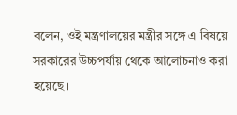বলেন, ওই মন্ত্রণালয়ের মন্ত্রীর সঙ্গে এ বিষয়ে সরকারের উচ্চপর্যায় থেকে আলোচনাও করা হয়েছে।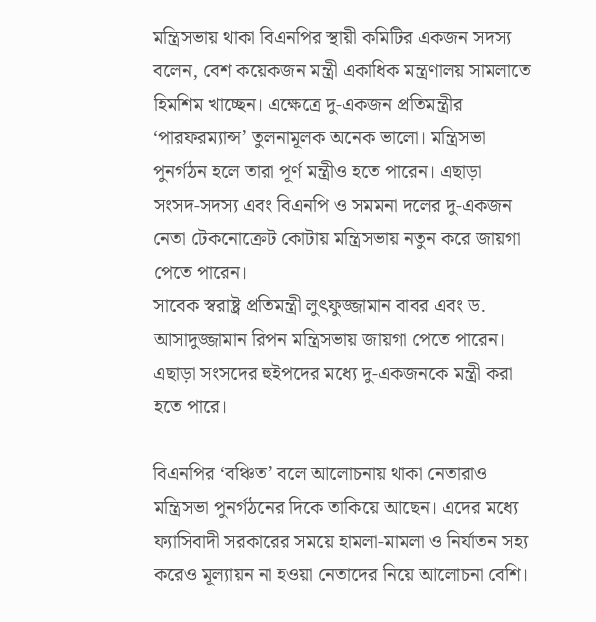মন্ত্রিসভায় থাকা বিএনপির স্থায়ী কমিটির একজন সদস্য বলেন, বেশ কয়েকজন মন্ত্রী একাধিক মন্ত্রণালয় সামলাতে হিমশিম খাচ্ছেন। এক্ষেত্রে দু-একজন প্রতিমন্ত্রীর ‘পারফরম্যান্স’ তুলনামূলক অনেক ভালো। মন্ত্রিসভা পুনর্গঠন হলে তারা পূর্ণ মন্ত্রীও হতে পারেন। এছাড়া সংসদ-সদস্য এবং বিএনপি ও সমমনা দলের দু-একজন নেতা টেকনোক্রেট কোটায় মন্ত্রিসভায় নতুন করে জায়গা পেতে পারেন।
সাবেক স্বরাষ্ট্র প্রতিমন্ত্রী লুৎফুজ্জামান বাবর এবং ড. আসাদুজ্জামান রিপন মন্ত্রিসভায় জায়গা পেতে পারেন। এছাড়া সংসদের হুইপদের মধ্যে দু-একজনকে মন্ত্রী করা হতে পারে।

বিএনপির ‘বঞ্চিত’ বলে আলোচনায় থাকা নেতারাও মন্ত্রিসভা পুনর্গঠনের দিকে তাকিয়ে আছেন। এদের মধ্যে ফ্যাসিবাদী সরকারের সময়ে হামলা-মামলা ও নির্যাতন সহ্য করেও মূল্যায়ন না হওয়া নেতাদের নিয়ে আলোচনা বেশি।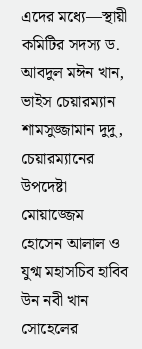এদের মধ্যে—স্থায়ী কমিটির সদস্য ড. আবদুল মঈন খান, ভাইস চেয়ারম্যান শামসুজ্জামান দুদু, চেয়ারম্যানের উপদেষ্টা মোয়াজ্জেম হোসেন আলাল ও যুগ্ম মহাসচিব হাবিব উন নবী খান সোহেলের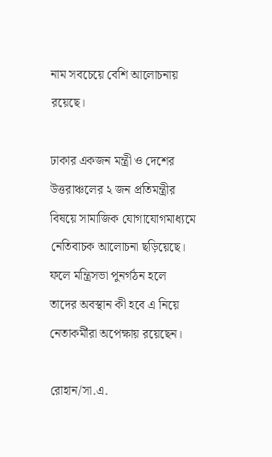নাম সবচেয়ে বেশি আলোচনায় রয়েছে।

ঢাকার একজন মন্ত্রী ও দেশের উত্তরাঞ্চলের ২ জন প্রতিমন্ত্রীর বিষয়ে সামাজিক যোগাযোগমাধ্যমে নেতিবাচক আলোচনা ছড়িয়েছে। ফলে মন্ত্রিসভা পুনর্গঠন হলে তাদের অবস্থান কী হবে এ নিয়ে নেতাকর্মীরা অপেক্ষায় রয়েছেন।

রোহান/সা.এ.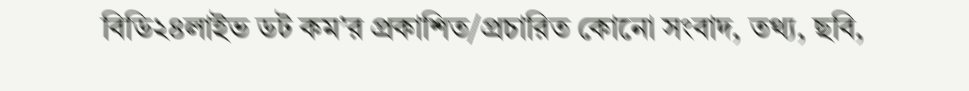বিডি২৪লাইভ ডট কম’র প্রকাশিত/প্রচারিত কোনো সংবাদ, তথ্য, ছবি,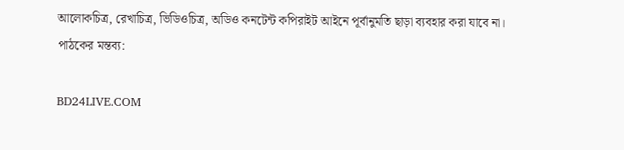আলোকচিত্র, রেখাচিত্র, ভিডিওচিত্র, অডিও কনটেন্ট কপিরাইট আইনে পূর্বানুমতি ছাড়া ব্যবহার করা যাবে না।
পাঠকের মন্তব্য:

BD24LIVE.COM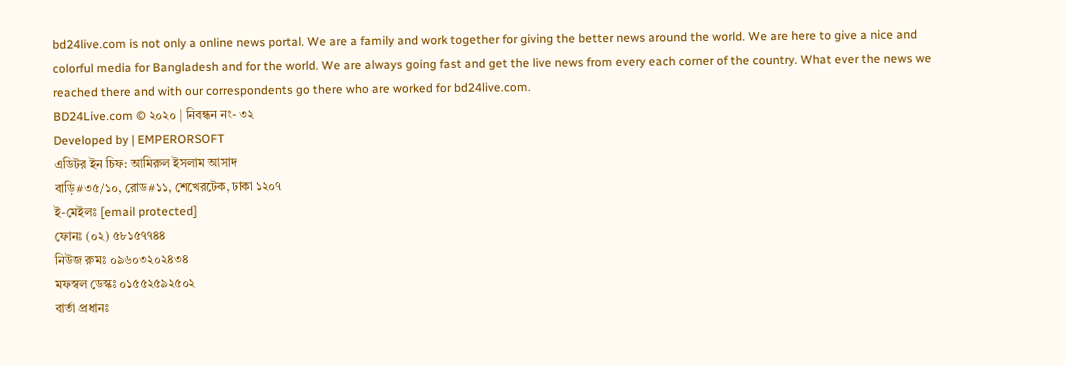bd24live.com is not only a online news portal. We are a family and work together for giving the better news around the world. We are here to give a nice and colorful media for Bangladesh and for the world. We are always going fast and get the live news from every each corner of the country. What ever the news we reached there and with our correspondents go there who are worked for bd24live.com.
BD24Live.com © ২০২০ | নিবন্ধন নং- ৩২
Developed by | EMPERORSOFT
এডিটর ইন চিফ: আমিরুল ইসলাম আসাদ
বাড়ি#৩৫/১০, রোড#১১, শেখেরটেক, ঢাকা ১২০৭
ই-মেইলঃ [email protected]
ফোনঃ (০২) ৫৮১৫৭৭৪৪
নিউজ রুমঃ ০৯৬০৩২০২৪৩৪
মফস্বল ডেস্কঃ ০১৫৫২৫৯২৫০২
বার্তা প্রধানঃ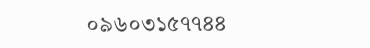০৯৬০৩১৫৭৭৪৪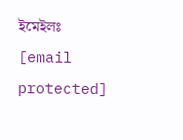ইমেইলঃ [email protected]